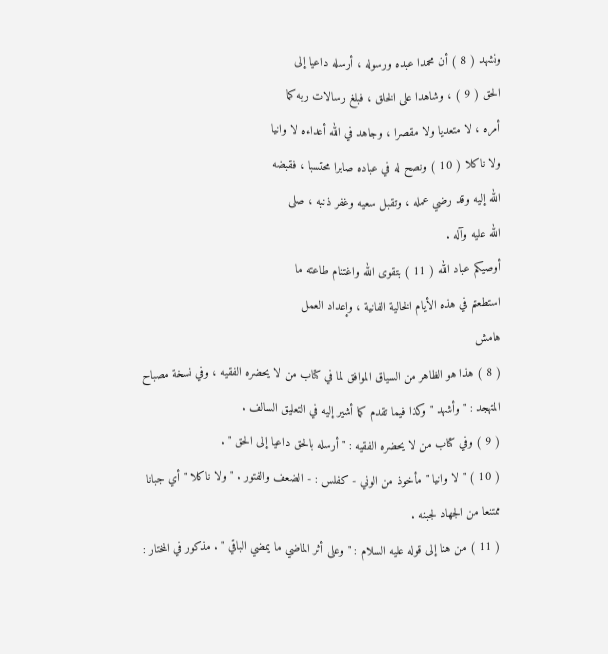ونشهد ( 8 ) أن محمدا عبده ورسوله ، أرسله داعيا إلى
الحق ( 9 ) ، وشاهدا على الخلق ، فبلغ رسالات ربه كما
أمره ، لا متعديا ولا مقصرا ، وجاهد في الله أعداءه لا وانيا
ولا ناكلا ( 10 ) ونصح له في عباده صابرا محتسبا ، فقبضه
الله إليه وقد رضي عمله ، وتقبل سعيه وغفر ذنبه ، صلى
الله عليه وآله .
أوصيكم عباد الله ( 11 ) بتقوى الله واغتنام طاعته ما
استطعتم في هذه الأيام الخالية الفانية ، وإعداد العمل
هامش
( 8 ) هذا هو الظاهر من السياق الموافق لما في كتاب من لا يحضره الفقيه ، وفي نسخة مصباح
المتهجد : " وأشهد " وكذا فيما تقدم كما أشير إليه في التعليق السالف .
( 9 ) وفي كتاب من لا يحضره الفقيه : " أرسله بالحق داعيا إلى الحق " .
( 10 ) " لا وانيا " مأخوذ من الوني - كفلس : - الضعف والفتور . " ولا ناكلا " أي جبانا
ممتنعا من الجهاد لجبنه .
( 11 ) من هنا إلى قوله عليه السلام : " وعلى أثر الماضي ما يمضي الباقي " . مذكور في المختار :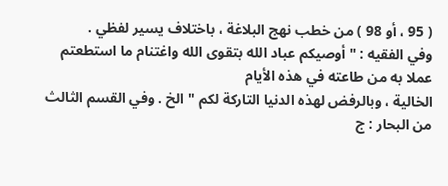( 95 ، أو 98 ) من خطب نهج البلاغة ، باختلاف يسير لفظي .
وفي الفقيه : " أوصيكم عباد الله بتقوى الله واغتنام ما استطعتم عملا به من طاعته في هذه الأيام
الخالية ، وبالرفض لهذه الدنيا التاركة لكم " الخ . وفي القسم الثالث من البحار : ج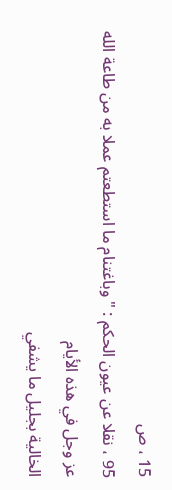15 ، ص
95 ، نقلا عن عيون الحكم : " وباغتنام ما استطعتم عملا به من طاعة الله عز وجل في هذه الأيام
الخالية بجليل ما يشفي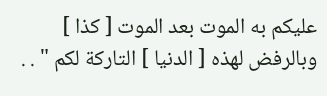عليكم به الموت بعد الموت [ كذا ] وبالرفض لهذه [ الدنيا ] التاركة لكم " . .